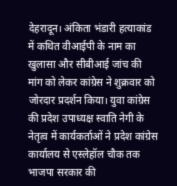देहरादून। अंकिता भंडारी हत्याकांड में कथित वीआईपी के नाम का खुलासा और सीबीआई जांच की मांग को लेकर कांग्रेस ने शुक्रवार को जोरदार प्रदर्शन किया। युवा कांग्रेस की प्रदेश उपाध्यक्ष स्वाति नेगी के नेतृत्व में कार्यकर्ताओं ने प्रदेश कांग्रेस कार्यालय से एस्लेहॉल चौक तक भाजपा सरकार की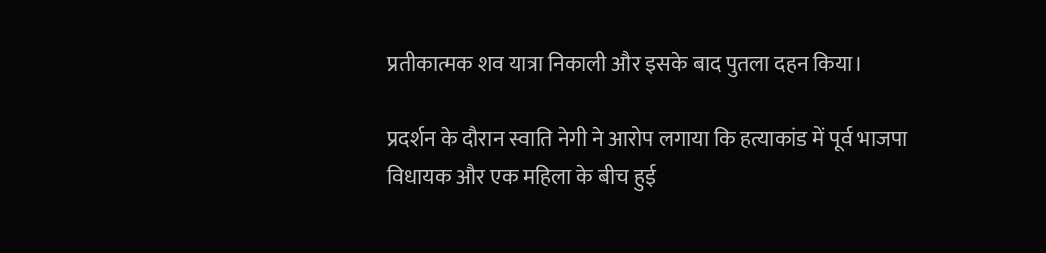प्रतीकात्मक शव यात्रा निकाली और इसके बाद पुतला दहन किया।

प्रदर्शन के दौरान स्वाति नेगी ने आरोप लगाया कि हत्याकांड में पूर्व भाजपा विधायक और एक महिला के बीच हुई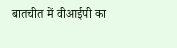बातचीत में वीआईपी का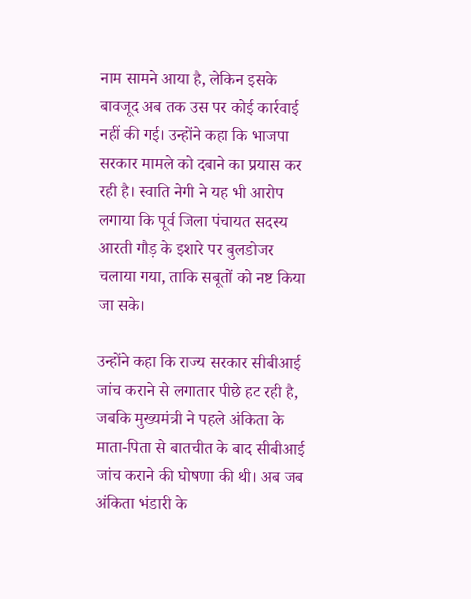नाम सामने आया है, लेकिन इसके बावजूद अब तक उस पर कोई कार्रवाई नहीं की गई। उन्होंने कहा कि भाजपा सरकार मामले को दबाने का प्रयास कर रही है। स्वाति नेगी ने यह भी आरोप लगाया कि पूर्व जिला पंचायत सदस्य आरती गौड़ के इशारे पर बुलडोजर चलाया गया, ताकि सबूतों को नष्ट किया जा सके।

उन्होंने कहा कि राज्य सरकार सीबीआई जांच कराने से लगातार पीछे हट रही है, जबकि मुख्यमंत्री ने पहले अंकिता के माता-पिता से बातचीत के बाद सीबीआई जांच कराने की घोषणा की थी। अब जब अंकिता भंडारी के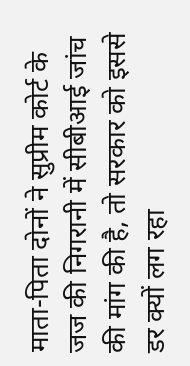माता-पिता दोनों ने सुप्रीम कोर्ट के जज की निगरानी में सीबीआई जांच की मांग की है, तो सरकार को इससे डर क्यों लग रहा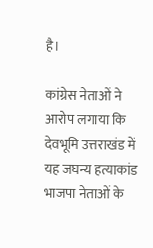है।

कांग्रेस नेताओं ने आरोप लगाया कि देवभूमि उत्तराखंड में यह जघन्य हत्याकांड भाजपा नेताओं के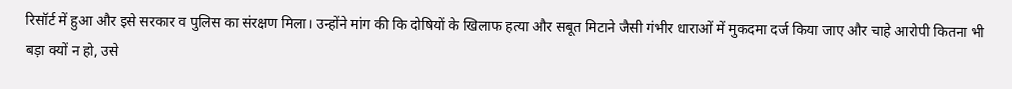रिसॉर्ट में हुआ और इसे सरकार व पुलिस का संरक्षण मिला। उन्होंने मांग की कि दोषियों के खिलाफ हत्या और सबूत मिटाने जैसी गंभीर धाराओं में मुकदमा दर्ज किया जाए और चाहे आरोपी कितना भी बड़ा क्यों न हो, उसे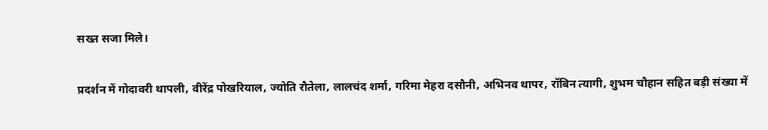सख्त सजा मिले।

प्रदर्शन में गोदावरी थापली, वीरेंद्र पोखरियाल, ज्योति रौतेला, लालचंद शर्मा, गरिमा मेहरा दसौनी, अभिनव थापर, रॉबिन त्यागी, शुभम चौहान सहित बड़ी संख्या में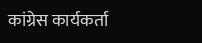कांग्रेस कार्यकर्ता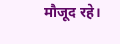मौजूद रहे।